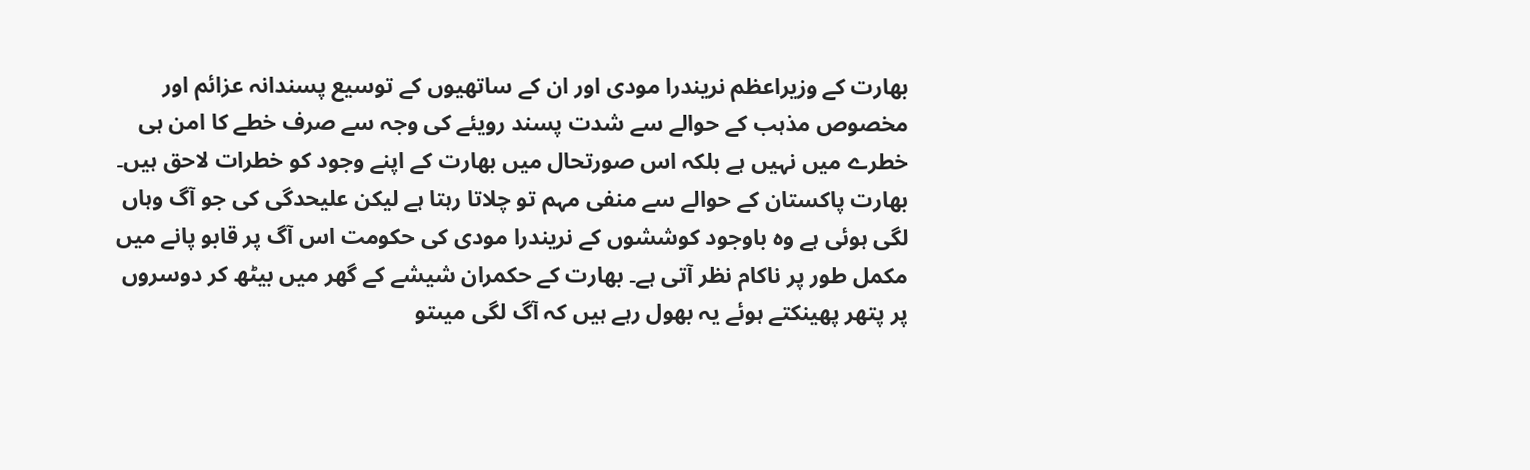بھارت کے وزیراعظم نریندرا مودی اور ان کے ساتھیوں کے توسیع پسندانہ عزائم اور مخصوص مذہب کے حوالے سے شدت پسند رویئے کی وجہ سے صرف خطے کا امن ہی خطرے میں نہیں ہے بلکہ اس صورتحال میں بھارت کے اپنے وجود کو خطرات لاحق ہیں۔ بھارت پاکستان کے حوالے سے منفی مہم تو چلاتا رہتا ہے لیکن علیحدگی کی جو آگ وہاں لگی ہوئی ہے وہ باوجود کوششوں کے نریندرا مودی کی حکومت اس آگ پر قابو پانے میں مکمل طور پر ناکام نظر آتی ہے۔ بھارت کے حکمران شیشے کے گھر میں بیٹھ کر دوسروں پر پتھر پھینکتے ہوئے یہ بھول رہے ہیں کہ آگ لگی میںتو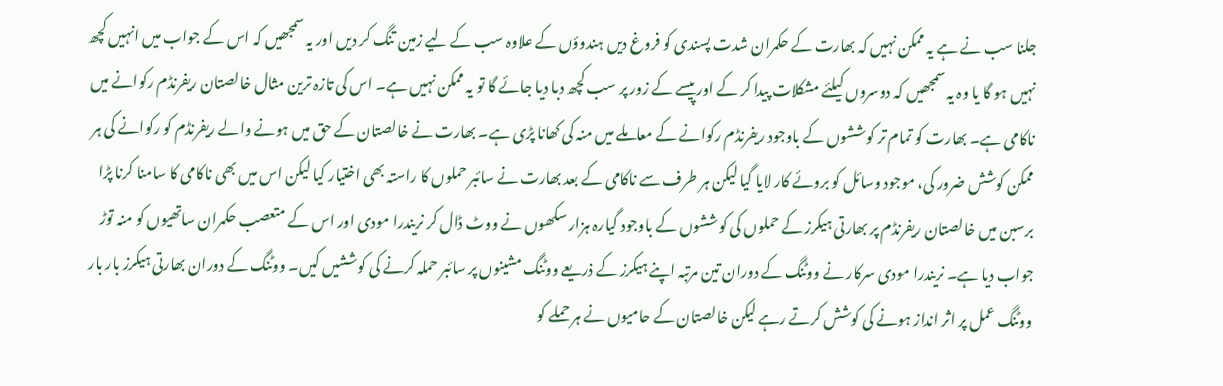جلنا سب نے ہے یہ ممکن نہیں کہ بھارت کے حکمران شدت پسندی کو فروغ دیں ہندوؤں کے علاوہ سب کے لیے زمین تنگ کر دیں اور یہ سمجھیں کہ اس کے جواب میں انہیں کچھ نہیں ہو گا یا وہ یہ سمجھیں کہ دوسروں کیلئے مشکلات پیدا کر کے اور پیسے کے زور پر سب کچھ دبا دیا جائے گا تو یہ ممکن نہیں ہے۔ اس کی تازہ ترین مثال خالصتان ریفرنڈم رکوانے میں ناکامی ہے۔ بھارت کو تمام تر کوششوں کے باوجود ریفرنڈم رکوانے کے معاملے میں منہ کی کھانا پڑی ہے۔ بھارت نے خالصتان کے حق میں ہونے والے ریفرنڈم کو رکوانے کی ہر ممکن کوشش ضرور کی، موجود وسائل کو بروئے کار لایا گیا لیکن ہر طرف سے ناکامی کے بعد بھارت نے سائبر حملوں کا راستہ بھی اختیار کیا لیکن اس میں بھی ناکامی کا سامنا کرنا پڑا
برسبن میں خالصتان ریفرنڈم پر بھارتی ہیکرز کے حملوں کی کوششوں کے باوجود گیارہ ہزار سکھوں نے ووٹ ڈال کر نریندرا مودی اور اس کے متعصب حکمران ساتھیوں کو منہ توڑ جواب دیا ہے۔ نریندرا مودی سرکار نے ووٹنگ کے دوران تین مرتبہ اپنے ہیکرز کے ذریعے ووٹنگ مشینوں پر سائبر حملہ کرنے کی کوششیں کیں۔ ووٹنگ کے دوران بھارتی ہیکرز بار بار ووٹنگ عمل پر اثر انداز ہونے کی کوشش کرتے رہے لیکن خالصتان کے حامیوں نے ہر حملے کو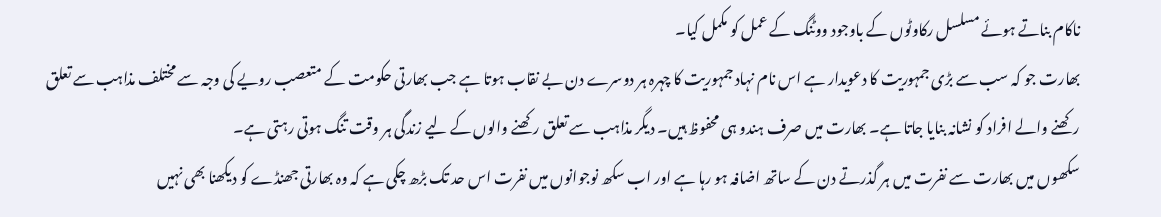ناکام بناتے ہوئے مسلسل رکاوٹوں کے باوجود ووٹنگ کے عمل کو مکمل کیا۔
بھارت جو کہ سب سے بڑی جمہوریت کا دعویدار ہے اس نام نہاد جمہوریت کا چہرہ ہر دوسرے دن بے نقاب ہوتا ہے جب بھارتی حکومت کے متعصب رویے کی وجہ سے مختلف مذاہب سے تعلق رکھنے والے افراد کو نشانہ بنایا جاتا ہے۔ بھارت میں صرف ہندو ہی محفوظ ہیں۔ دیگر مذاہب سے تعلق رکھنے والوں کے لیے زندگی ہر وقت تنگ ہوتی رہتی ہے۔
سکھوں میں بھارت سے نفرت میں ہر گذرتے دن کے ساتھ اضافہ ہو رہا ہے اور اب سکھ نوجوانوں میں نفرت اس حد تک بڑھ چکی ہے کہ وہ بھارتی جھنڈے کو دیکھنا بھی نہیں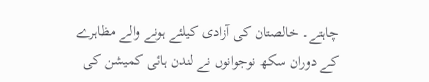چاہتے۔ خالصتان کی آزادی کیلئے ہونے والے مظاہرے کے دوران سکھ نوجوانوں نے لندن ہائی کمیشن کی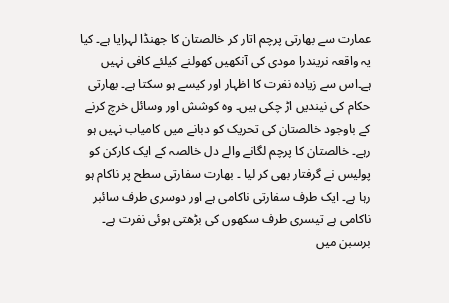عمارت سے بھارتی پرچم اتار کر خالصتان کا جھنڈا لہرایا ہے۔ کیا یہ واقعہ نریندرا مودی کی آنکھیں کھولنے کیلئے کافی نہیں ہے۔اس سے زیادہ نفرت کا اظہار اور کیسے ہو سکتا ہے۔ بھارتی حکام کی نیندیں اڑ چکی ہیں۔ وہ کوشش اور وسائل خرچ کرنے کے باوجود خالصتان کی تحریک کو دبانے میں کامیاب نہیں ہو رہے۔ خالصتان کا پرچم لگانے والے دل خالصہ کے ایک کارکن کو پولیس نے گرفتار بھی کر لیا ۔ بھارت سفارتی سطح پر ناکام ہو رہا ہے۔ ایک طرف سفارتی ناکامی ہے اور دوسری طرف سائبر ناکامی ہے تیسری طرف سکھوں کی بڑھتی ہوئی نفرت ہے۔ برسبن میں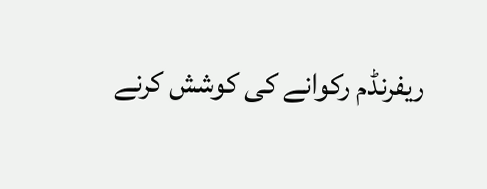ریفرنڈم رکوانے کی کوشش کرنے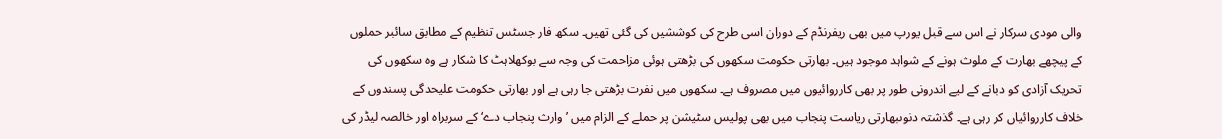والی مودی سرکار نے اس سے قبل یورپ میں بھی ریفرنڈم کے دوران اسی طرح کی کوششیں کی گئی تھیں۔ سکھ فار جسٹس تنظیم کے مطابق سائبر حملوں کے پیچھے بھارت کے ملوث ہونے کے شواہد موجود ہیں۔ بھارتی حکومت سکھوں کی بڑھتی ہوئی مزاحمت کی وجہ سے بوکھلاہٹ کا شکار ہے وہ سکھوں کی تحریک آزادی کو دبانے کے لیے اندرونی طور پر بھی کارروائیوں میں مصروف ہے۔ سکھوں میں نفرت بڑھتی جا رہی ہے اور بھارتی حکومت علیحدگی پسندوں کے خلاف کارروائیاں کر رہی ہے۔ گذشتہ دنوںبھارتی ریاست پنجاب میں بھی پولیس سٹیشن پر حملے کے الزام میں ’وارث پنجاب دے‘ کے سربراہ اور خالصہ لیڈر کی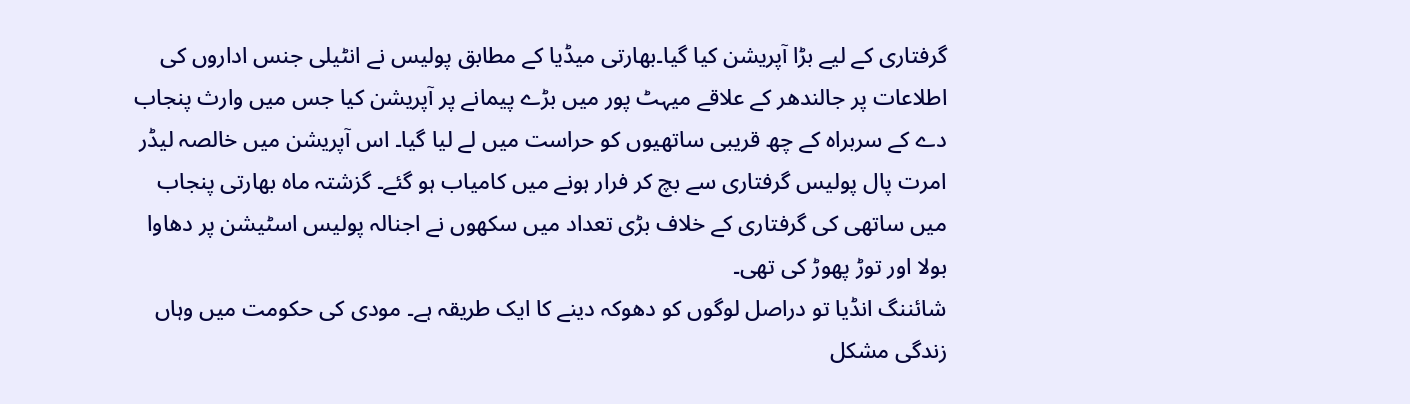گرفتاری کے لیے بڑا آپریشن کیا گیا۔بھارتی میڈیا کے مطابق پولیس نے انٹیلی جنس اداروں کی اطلاعات پر جالندھر کے علاقے میہٹ پور میں بڑے پیمانے پر آپریشن کیا جس میں وارث پنجاب دے کے سربراہ کے چھ قریبی ساتھیوں کو حراست میں لے لیا گیا۔ اس آپریشن میں خالصہ لیڈر امرت پال پولیس گرفتاری سے بچ کر فرار ہونے میں کامیاب ہو گئے۔ گزشتہ ماہ بھارتی پنجاب میں ساتھی کی گرفتاری کے خلاف بڑی تعداد میں سکھوں نے اجنالہ پولیس اسٹیشن پر دھاوا بولا اور توڑ پھوڑ کی تھی۔
شائننگ انڈیا تو دراصل لوگوں کو دھوکہ دینے کا ایک طریقہ ہے۔ مودی کی حکومت میں وہاں زندگی مشکل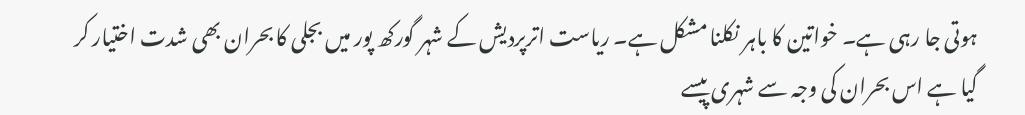ہوتی جا رہی ہے۔ خواتین کا باہر نکلنا مشکل ہے۔ ریاست اترپردیش کے شہر گورکھ پور میں بجلی کا بحران بھی شدت اختیار کر گیا ہے اس بحران کی وجہ سے شہری پیسے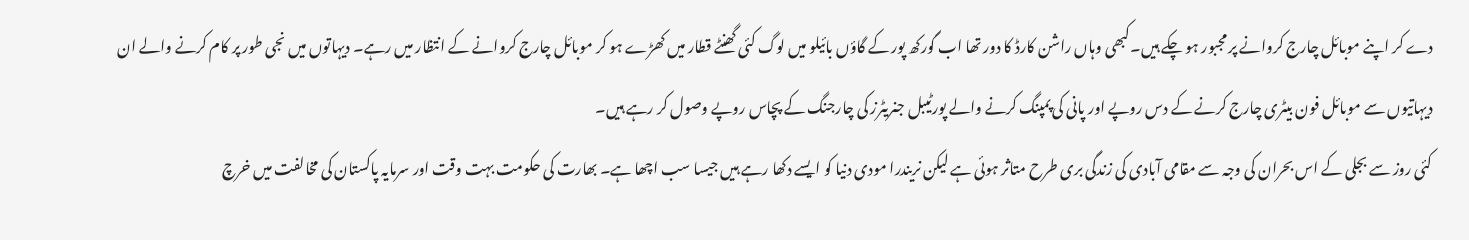دے کر اپنے موبائل چارج کروانے پر مجبور ہو چکے ہیں۔کبھی وہاں راشن کارڈ کا دور تھا اب گورکھ پور کے گاؤں بائیلو میں لوگ کئی گھنٹے قطار میں کھڑے ہو کر موبائل چارج کروانے کے انتظار میں رہے۔ دیہاتوں میں نجی طور پر کام کرنے والے ان دیہاتیوں سے موبائل فون بیٹری چارج کرنے کے دس روپے اور پانی کی پمپنگ کرنے والے پورٹیبل جنریٹرز کی چارجنگ کے پچاس روپے وصول کر رہے ہیں۔
کئی روز سے بجلی کے اس بحران کی وجہ سے مقامی آبادی کی زندگی بری طرح متاثر ہوئی ہے لیکن نریندرا مودی دنیا کو ایسے دکھا رہے ہیں جیسا سب اچھا ہے۔ بھارت کی حکومت بہت وقت اور سرمایہ پاکستان کی مخالفت میں خرچ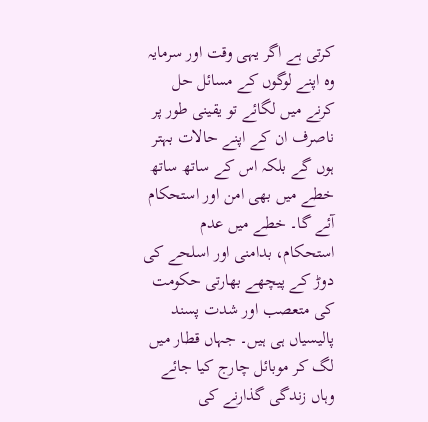کرتی ہے اگر یہی وقت اور سرمایہ وہ اپنے لوگوں کے مسائل حل کرنے میں لگائے تو یقینی طور پر ناصرف ان کے اپنے حالات بہتر ہوں گے بلکہ اس کے ساتھ ساتھ خطے میں بھی امن اور استحکام آئے گا۔ خطے میں عدم استحکام، بدامنی اور اسلحے کی دوڑ کے پیچھے بھارتی حکومت کی متعصب اور شدت پسند پالیسیاں ہی ہیں۔ جہاں قطار میں لگ کر موبائل چارج کیا جائے وہاں زندگی گذارنے کی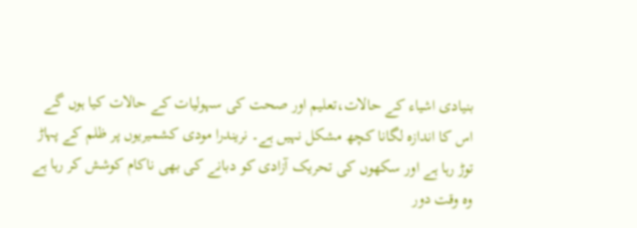بنیادی اشیاء کے حالات،تعلیم اور صحت کی سہولیات کے حالات کیا ہوں گے اس کا اندازہ لگانا کچھ مشکل نہیں ہے۔ نریندرا مودی کشمیریوں پر ظلم کے پہاڑ توڑ رہا ہے اور سکھوں کی تحریک آزادی کو دبانے کی بھی ناکام کوشش کر رہا ہے وہ وقت دور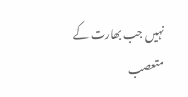نہیں جب بھارت کے متعصب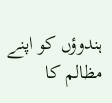ہندوؤں کو اپنے مظالم کا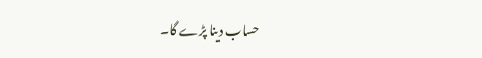حساب دینا پڑے گا۔